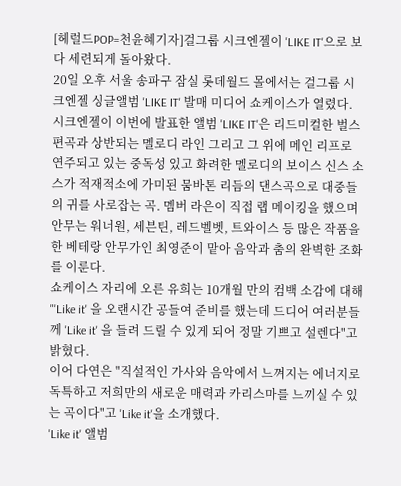[헤럴드POP=천윤혜기자]걸그룹 시크엔젤이 'LIKE IT'으로 보다 세련되게 돌아왔다.
20일 오후 서울 송파구 잠실 롯데월드 몰에서는 걸그룹 시크엔젤 싱글앨범 'LIKE IT' 발매 미디어 쇼케이스가 열렸다.
시크엔젤이 이번에 발표한 앨범 'LIKE IT'은 리드미컬한 벌스 편곡과 상반되는 멜로디 라인 그리고 그 위에 메인 리프로 연주되고 있는 중독성 있고 화려한 멜로디의 보이스 신스 소스가 적재적소에 가미된 뭄바톤 리듬의 댄스곡으로 대중들의 귀를 사로잡는 곡. 멤버 라은이 직접 랩 메이킹을 했으며 안무는 워너원, 세븐틴, 레드벨벳, 트와이스 등 많은 작품을 한 베테랑 안무가인 최영준이 맡아 음악과 춤의 완벽한 조화를 이룬다.
쇼케이스 자리에 오른 유희는 10개월 만의 컴백 소감에 대해 "'Like it' 을 오랜시간 공들여 준비를 했는데 드디어 여러분들께 'Like it' 을 들려 드릴 수 있게 되어 정말 기쁘고 설렌다"고 밝혔다.
이어 다연은 "직설적인 가사와 음악에서 느껴지는 에너지로 독특하고 저희만의 새로운 매력과 카리스마를 느끼실 수 있는 곡이다"고 'Like it'을 소개했다.
'Like it' 앨범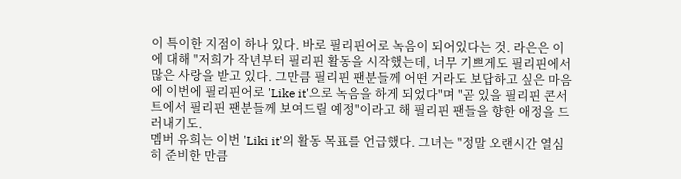이 특이한 지점이 하나 있다. 바로 필리핀어로 녹음이 되어있다는 것. 라은은 이에 대해 "저희가 작년부터 필리핀 활동을 시작했는데, 너무 기쁘게도 필리핀에서 많은 사랑을 받고 있다. 그만큼 필리핀 팬분들께 어떤 거라도 보답하고 싶은 마음에 이번에 필리핀어로 'Like it'으로 녹음을 하게 되었다"며 "곧 있을 필리핀 콘서트에서 필리핀 팬분들께 보여드릴 예정"이라고 해 필리핀 팬들을 향한 애정을 드러내기도.
멤버 유희는 이번 'Liki it'의 활동 목표를 언급했다. 그녀는 "정말 오랜시간 열심히 준비한 만큼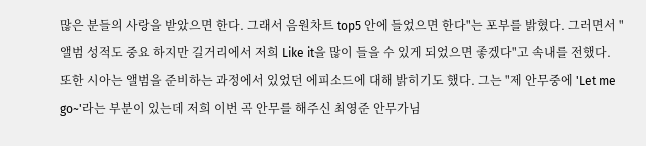많은 분들의 사랑을 받았으면 한다. 그래서 음원차트 top5 안에 들었으면 한다"는 포부를 밝혔다. 그러면서 "앨범 성적도 중요 하지만 길거리에서 저희 Like it을 많이 들을 수 있게 되었으면 좋겠다"고 속내를 전했다.
또한 시아는 앨범을 준비하는 과정에서 있었던 에피소드에 대해 밝히기도 했다. 그는 "제 안무중에 'Let me go~'라는 부분이 있는데 저희 이번 곡 안무를 해주신 최영준 안무가님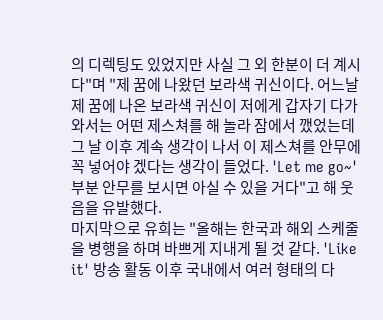의 디렉팅도 있었지만 사실 그 외 한분이 더 계시다"며 "제 꿈에 나왔던 보라색 귀신이다. 어느날 제 꿈에 나온 보라색 귀신이 저에게 갑자기 다가와서는 어떤 제스쳐를 해 놀라 잠에서 깼었는데 그 날 이후 계속 생각이 나서 이 제스쳐를 안무에 꼭 넣어야 겠다는 생각이 들었다. 'Let me go~' 부분 안무를 보시면 아실 수 있을 거다"고 해 웃음을 유발했다.
마지막으로 유희는 "올해는 한국과 해외 스케줄을 병행을 하며 바쁘게 지내게 될 것 같다. 'Like it' 방송 활동 이후 국내에서 여러 형태의 다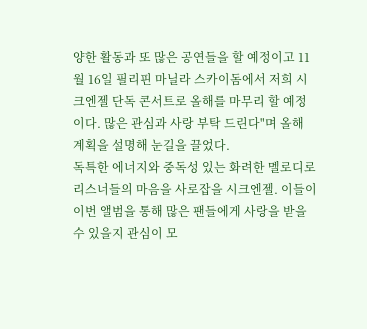양한 활동과 또 많은 공연들을 할 예정이고 11월 16일 필리핀 마닐라 스카이돔에서 저희 시크엔젤 단독 콘서트로 올해를 마무리 할 예정이다. 많은 관심과 사랑 부탁 드린다"며 올해 계획을 설명해 눈길을 끌었다.
독특한 에너지와 중독성 있는 화려한 멜로디로 리스너들의 마음을 사로잡을 시크엔젤. 이들이 이번 앨범을 통해 많은 팬들에게 사랑을 받을 수 있을지 관심이 모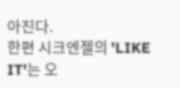아진다.
한편 시크엔젤의 'LIKE IT'는 오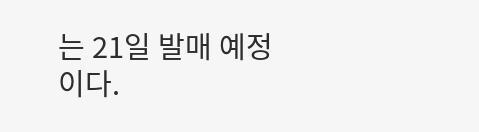는 21일 발매 예정이다.